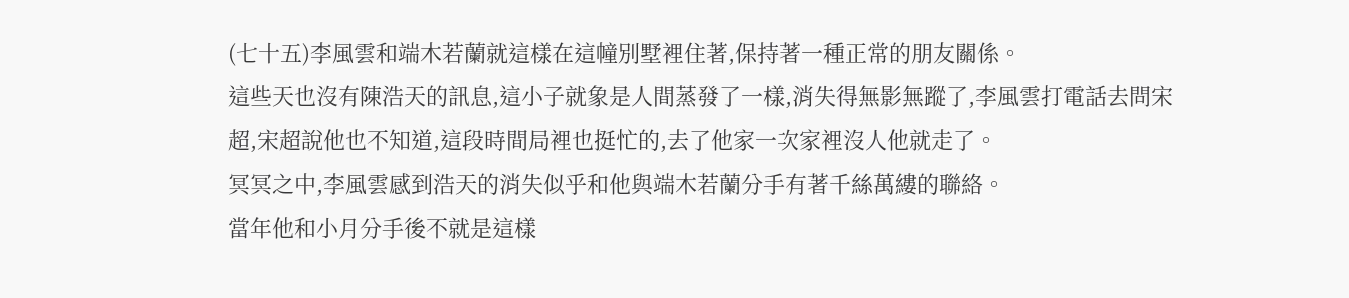(七十五)李風雲和端木若蘭就這樣在這幢別墅裡住著,保持著一種正常的朋友關係。
這些天也沒有陳浩天的訊息,這小子就象是人間蒸發了一樣,消失得無影無蹤了,李風雲打電話去問宋超,宋超說他也不知道,這段時間局裡也挺忙的,去了他家一次家裡沒人他就走了。
冥冥之中,李風雲感到浩天的消失似乎和他與端木若蘭分手有著千絲萬縷的聯絡。
當年他和小月分手後不就是這樣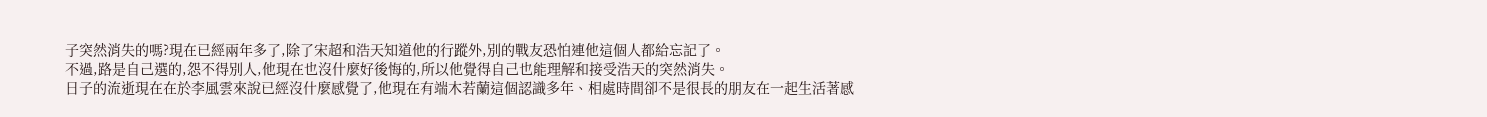子突然消失的嗎?現在已經兩年多了,除了宋超和浩天知道他的行蹤外,別的戰友恐怕連他這個人都給忘記了。
不過,路是自己選的,怨不得別人,他現在也沒什麼好後悔的,所以他覺得自己也能理解和接受浩天的突然消失。
日子的流逝現在在於李風雲來說已經沒什麼感覺了,他現在有端木若蘭這個認識多年、相處時間卻不是很長的朋友在一起生活著感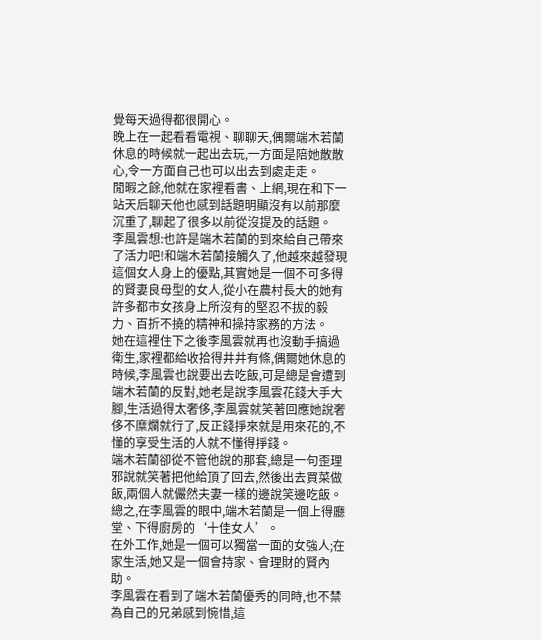覺每天過得都很開心。
晚上在一起看看電視、聊聊天,偶爾端木若蘭休息的時候就一起出去玩,一方面是陪她散散心,令一方面自己也可以出去到處走走。
閒暇之餘,他就在家裡看書、上網,現在和下一站天后聊天他也感到話題明顯沒有以前那麼沉重了,聊起了很多以前從沒提及的話題。
李風雲想:也許是端木若蘭的到來給自己帶來了活力吧!和端木若蘭接觸久了,他越來越發現這個女人身上的優點,其實她是一個不可多得的賢妻良母型的女人,從小在農村長大的她有許多都市女孩身上所沒有的堅忍不拔的毅力、百折不撓的精神和操持家務的方法。
她在這裡住下之後李風雲就再也沒動手搞過衛生,家裡都給收拾得井井有條,偶爾她休息的時候,李風雲也說要出去吃飯,可是總是會遭到端木若蘭的反對,她老是說李風雲花錢大手大腳,生活過得太奢侈,李風雲就笑著回應她說奢侈不糜爛就行了,反正錢掙來就是用來花的,不懂的享受生活的人就不懂得掙錢。
端木若蘭卻從不管他說的那套,總是一句歪理邪說就笑著把他給頂了回去,然後出去買菜做飯,兩個人就儼然夫妻一樣的邊說笑邊吃飯。
總之,在李風雲的眼中,端木若蘭是一個上得廳堂、下得廚房的‘十佳女人’。
在外工作,她是一個可以獨當一面的女強人;在家生活,她又是一個會持家、會理財的賢內助。
李風雲在看到了端木若蘭優秀的同時,也不禁為自己的兄弟感到惋惜,這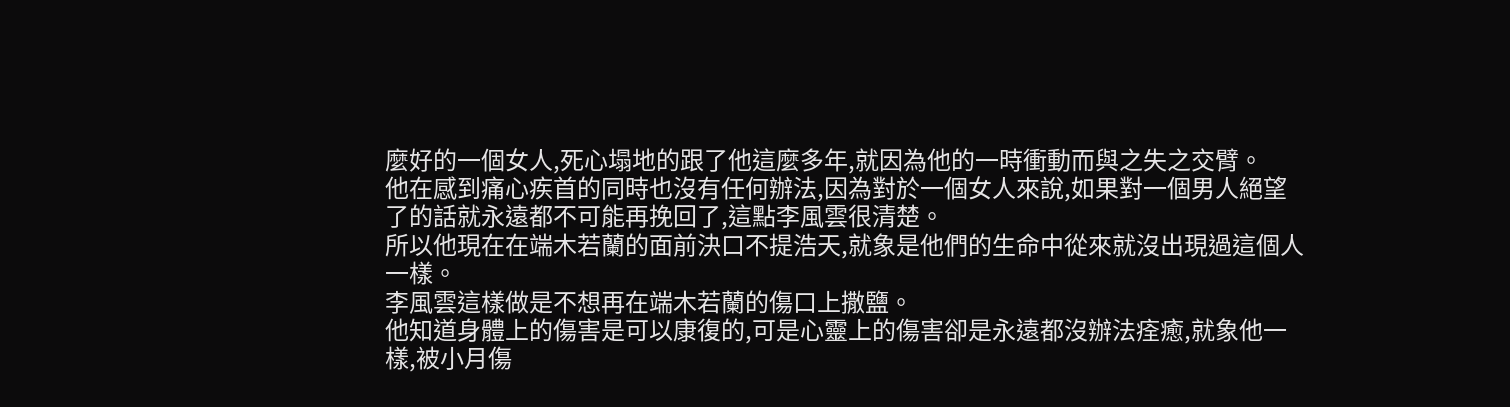麼好的一個女人,死心塌地的跟了他這麼多年,就因為他的一時衝動而與之失之交臂。
他在感到痛心疾首的同時也沒有任何辦法,因為對於一個女人來說,如果對一個男人絕望了的話就永遠都不可能再挽回了,這點李風雲很清楚。
所以他現在在端木若蘭的面前決口不提浩天,就象是他們的生命中從來就沒出現過這個人一樣。
李風雲這樣做是不想再在端木若蘭的傷口上撒鹽。
他知道身體上的傷害是可以康復的,可是心靈上的傷害卻是永遠都沒辦法痊癒,就象他一樣,被小月傷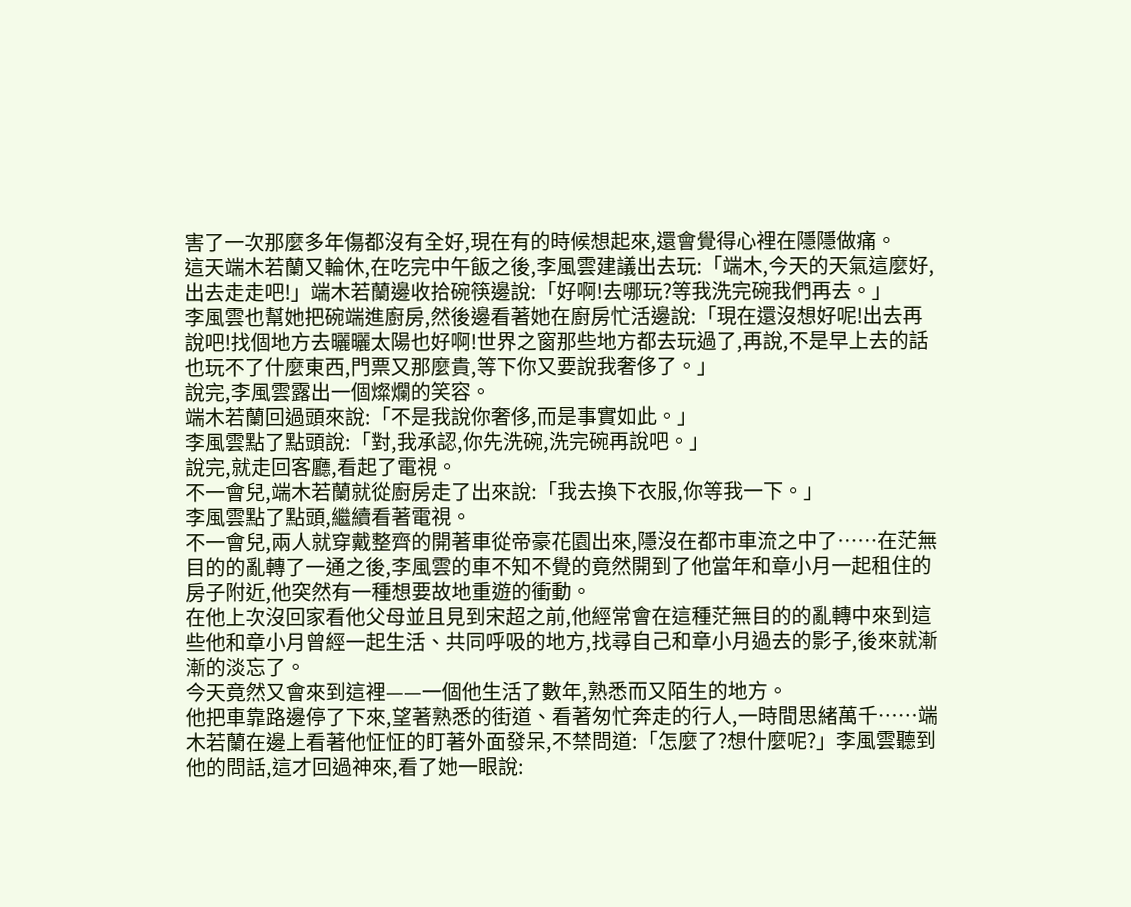害了一次那麼多年傷都沒有全好,現在有的時候想起來,還會覺得心裡在隱隱做痛。
這天端木若蘭又輪休,在吃完中午飯之後,李風雲建議出去玩:「端木,今天的天氣這麼好,出去走走吧!」端木若蘭邊收拾碗筷邊說:「好啊!去哪玩?等我洗完碗我們再去。」
李風雲也幫她把碗端進廚房,然後邊看著她在廚房忙活邊說:「現在還沒想好呢!出去再說吧!找個地方去曬曬太陽也好啊!世界之窗那些地方都去玩過了,再說,不是早上去的話也玩不了什麼東西,門票又那麼貴,等下你又要說我奢侈了。」
說完,李風雲露出一個燦爛的笑容。
端木若蘭回過頭來說:「不是我說你奢侈,而是事實如此。」
李風雲點了點頭說:「對,我承認,你先洗碗,洗完碗再說吧。」
說完,就走回客廳,看起了電視。
不一會兒,端木若蘭就從廚房走了出來說:「我去換下衣服,你等我一下。」
李風雲點了點頭,繼續看著電視。
不一會兒,兩人就穿戴整齊的開著車從帝豪花園出來,隱沒在都市車流之中了……在茫無目的的亂轉了一通之後,李風雲的車不知不覺的竟然開到了他當年和章小月一起租住的房子附近,他突然有一種想要故地重遊的衝動。
在他上次沒回家看他父母並且見到宋超之前,他經常會在這種茫無目的的亂轉中來到這些他和章小月曾經一起生活、共同呼吸的地方,找尋自己和章小月過去的影子,後來就漸漸的淡忘了。
今天竟然又會來到這裡——一個他生活了數年,熟悉而又陌生的地方。
他把車靠路邊停了下來,望著熟悉的街道、看著匆忙奔走的行人,一時間思緒萬千……端木若蘭在邊上看著他怔怔的盯著外面發呆,不禁問道:「怎麼了?想什麼呢?」李風雲聽到他的問話,這才回過神來,看了她一眼說: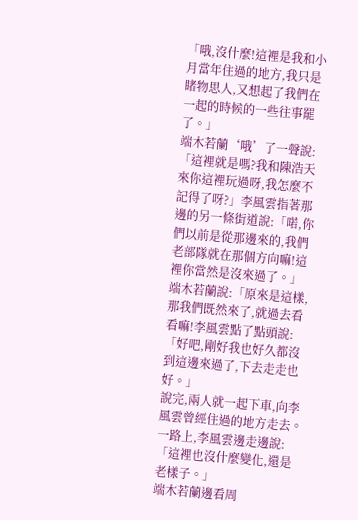「哦,沒什麼!這裡是我和小月當年住過的地方,我只是睹物思人,又想起了我們在一起的時候的一些往事罷了。」
端木若蘭‘哦’了一聲說:「這裡就是嗎?我和陳浩天來你這裡玩過呀,我怎麼不記得了呀?」李風雲指著那邊的另一條街道說:「喏,你們以前是從那邊來的,我們老部隊就在那個方向嘛!這裡你當然是沒來過了。」
端木若蘭說:「原來是這樣,那我們既然來了,就過去看看嘛!李風雲點了點頭說:「好吧,剛好我也好久都沒到這邊來過了,下去走走也好。」
說完,兩人就一起下車,向李風雲曾經住過的地方走去。
一路上,李風雲邊走邊說:「這裡也沒什麼變化,還是老樣子。」
端木若蘭邊看周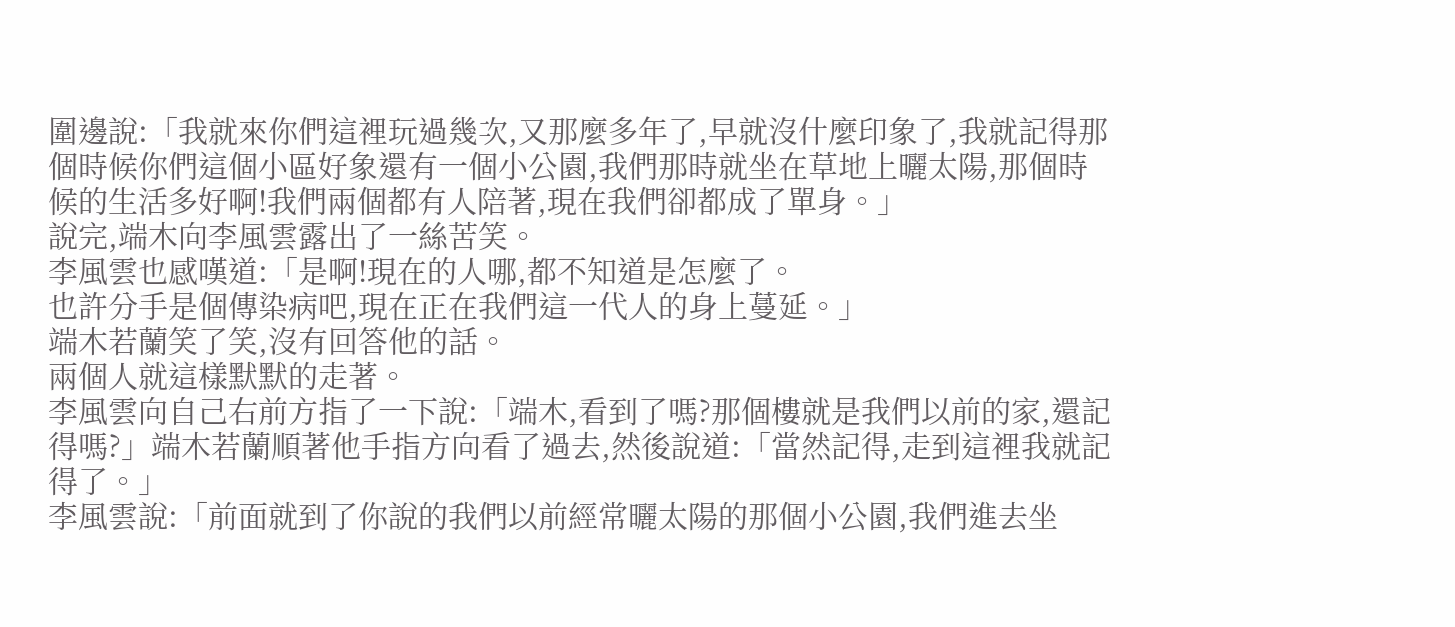圍邊說:「我就來你們這裡玩過幾次,又那麼多年了,早就沒什麼印象了,我就記得那個時候你們這個小區好象還有一個小公園,我們那時就坐在草地上曬太陽,那個時候的生活多好啊!我們兩個都有人陪著,現在我們卻都成了單身。」
說完,端木向李風雲露出了一絲苦笑。
李風雲也感嘆道:「是啊!現在的人哪,都不知道是怎麼了。
也許分手是個傳染病吧,現在正在我們這一代人的身上蔓延。」
端木若蘭笑了笑,沒有回答他的話。
兩個人就這樣默默的走著。
李風雲向自己右前方指了一下說:「端木,看到了嗎?那個樓就是我們以前的家,還記得嗎?」端木若蘭順著他手指方向看了過去,然後說道:「當然記得,走到這裡我就記得了。」
李風雲說:「前面就到了你說的我們以前經常曬太陽的那個小公園,我們進去坐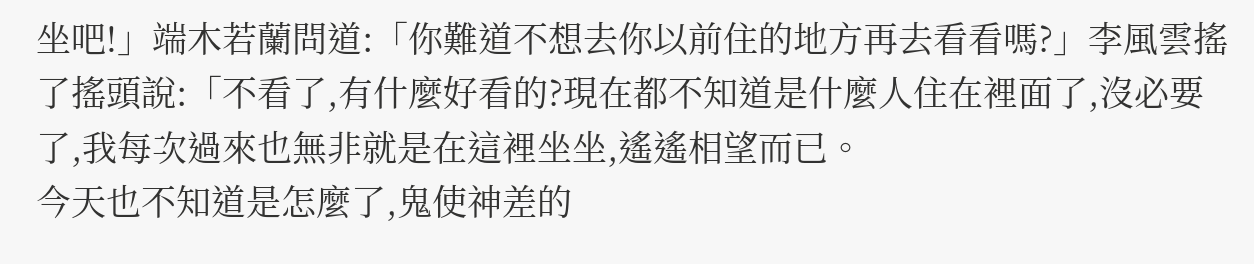坐吧!」端木若蘭問道:「你難道不想去你以前住的地方再去看看嗎?」李風雲搖了搖頭說:「不看了,有什麼好看的?現在都不知道是什麼人住在裡面了,沒必要了,我每次過來也無非就是在這裡坐坐,遙遙相望而已。
今天也不知道是怎麼了,鬼使神差的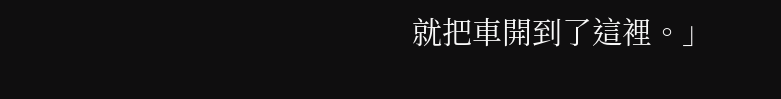就把車開到了這裡。」